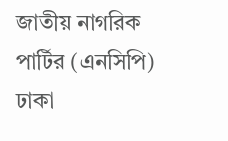জাতীয় নাগরিক পার্টির (এনসিপি) ঢাকা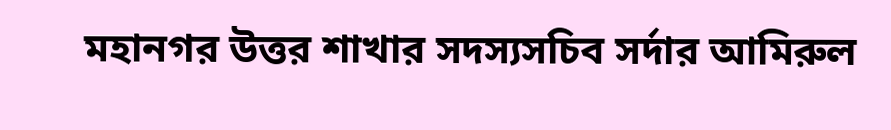মহানগর উত্তর শাখার সদস্যসচিব সর্দার আমিরুল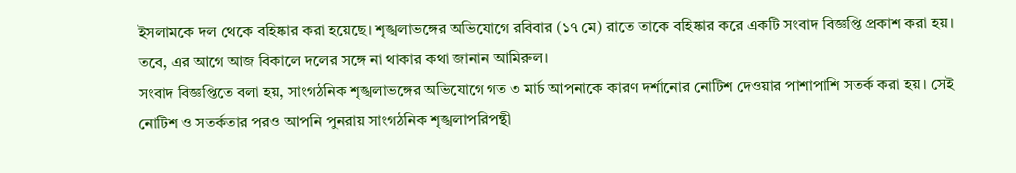ইসলামকে দল থেকে বহিষ্কার করা হয়েছে। শৃঙ্খলাভঙ্গের অভিযোগে রবিবার (১৭ মে) রাতে তাকে বহিষ্কার করে একটি সংবাদ বিজ্ঞপ্তি প্রকাশ করা হয়। তবে, এর আগে আজ বিকালে দলের সঙ্গে না থাকার কথা জানান আমিরুল।
সংবাদ বিজ্ঞপ্তিতে বলা হয়, সাংগঠনিক শৃঙ্খলাভঙ্গের অভিযোগে গত ৩ মার্চ আপনাকে কারণ দর্শানোর নোটিশ দেওয়ার পাশাপাশি সতর্ক করা হয়। সেই নোটিশ ও সতর্কতার পরও আপনি পুনরায় সাংগঠনিক শৃঙ্খলাপরিপন্থী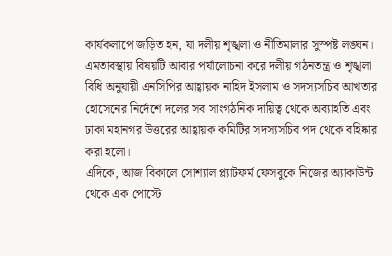কার্যকলাপে জড়িত হন, যা দলীয় শৃঙ্খলা ও নীতিমালার সুস্পষ্ট লঙ্ঘন।
এমতাবস্থায় বিষয়টি আবার পর্যালোচনা করে দলীয় গঠনতন্ত্র ও শৃঙ্খলা বিধি অনুযায়ী এনসিপির আহ্বায়ক নাহিদ ইসলাম ও সদস্যসচিব আখতার হোসেনের নির্দেশে দলের সব সাংগঠনিক দায়িত্ব থেকে অব্যাহতি এবং ঢাকা মহানগর উত্তরের আহ্বায়ক কমিটির সদস্যসচিব পদ থেকে বহিষ্কার করা হলো।
এদিকে, আজ বিকালে সোশ্যাল প্ল্যাটফর্ম ফেসবুকে নিজের অ্যাকাউন্ট থেকে এক পোস্টে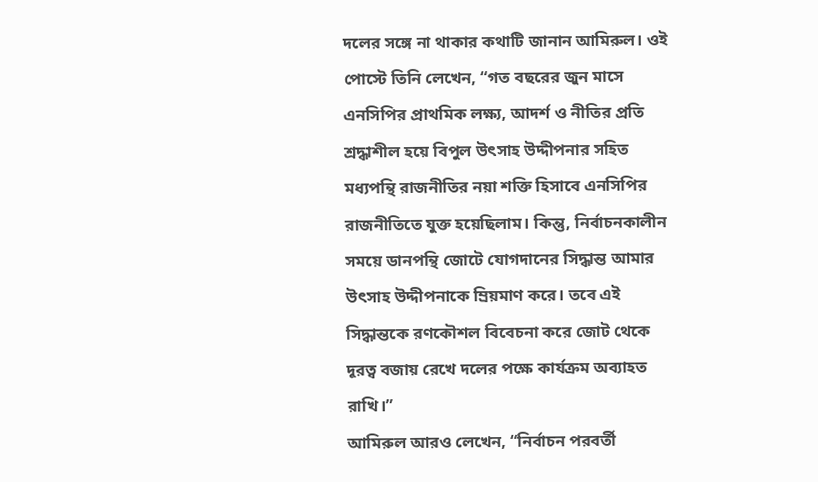দলের সঙ্গে না থাকার কথাটি জানান আমিরুল। ওই পোস্টে তিনি লেখেন, “গত বছরের জুন মাসে এনসিপির প্রাথমিক লক্ষ্য, আদর্শ ও নীতির প্রতি শ্রদ্ধাশীল হয়ে বিপুল উৎসাহ উদ্দীপনার সহিত মধ্যপন্থি রাজনীতির নয়া শক্তি হিসাবে এনসিপির রাজনীতিতে যুক্ত হয়েছিলাম। কিন্তু, নির্বাচনকালীন সময়ে ডানপন্থি জোটে যোগদানের সিদ্ধান্ত আমার উৎসাহ উদ্দীপনাকে ম্রিয়মাণ করে। তবে এই সিদ্ধান্তকে রণকৌশল বিবেচনা করে জোট থেকে দূরত্ব বজায় রেখে দলের পক্ষে কার্যক্রম অব্যাহত রাখি।”
আমিরুল আরও লেখেন, “নির্বাচন পরবর্তী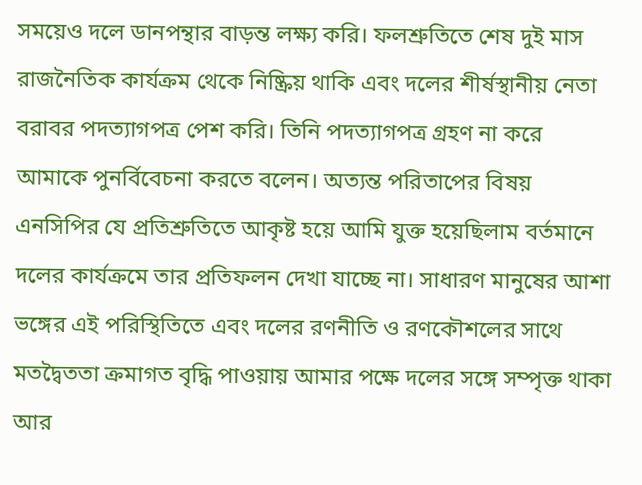সময়েও দলে ডানপন্থার বাড়ন্ত লক্ষ্য করি। ফলশ্রুতিতে শেষ দুই মাস রাজনৈতিক কার্যক্রম থেকে নিষ্ক্রিয় থাকি এবং দলের শীর্ষস্থানীয় নেতা বরাবর পদত্যাগপত্র পেশ করি। তিনি পদত্যাগপত্র গ্রহণ না করে আমাকে পুনর্বিবেচনা করতে বলেন। অত্যন্ত পরিতাপের বিষয় এনসিপির যে প্রতিশ্রুতিতে আকৃষ্ট হয়ে আমি যুক্ত হয়েছিলাম বর্তমানে দলের কার্যক্রমে তার প্রতিফলন দেখা যাচ্ছে না। সাধারণ মানুষের আশা ভঙ্গের এই পরিস্থিতিতে এবং দলের রণনীতি ও রণকৌশলের সাথে মতদ্বৈততা ক্রমাগত বৃদ্ধি পাওয়ায় আমার পক্ষে দলের সঙ্গে সম্পৃক্ত থাকা আর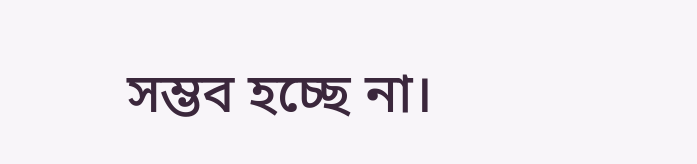সম্ভব হচ্ছে না।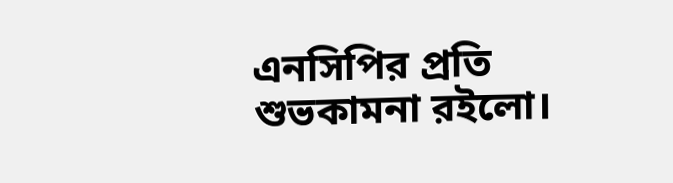এনসিপির প্রতি শুভকামনা রইলো।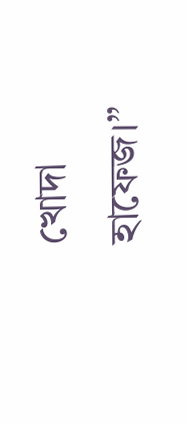খোদা হাফেজ।”